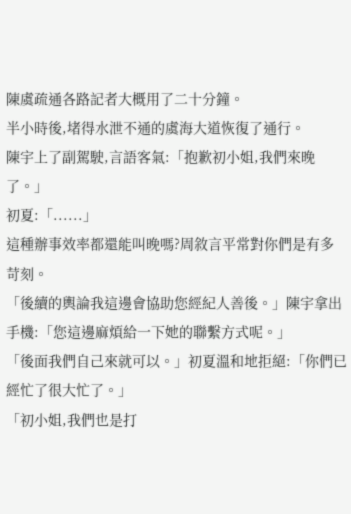陳虞疏通各路記者大概用了二十分鐘。
半小時後,堵得水泄不通的虞海大道恢復了通行。
陳宇上了副駕駛,言語客氣:「抱歉初小姐,我們來晚了。」
初夏:「......」
這種辦事效率都還能叫晚嗎?周敘言平常對你們是有多苛刻。
「後續的輿論我這邊會協助您經紀人善後。」陳宇拿出手機:「您這邊麻煩給一下她的聯繫方式呢。」
「後面我們自己來就可以。」初夏溫和地拒絕:「你們已經忙了很大忙了。」
「初小姐,我們也是打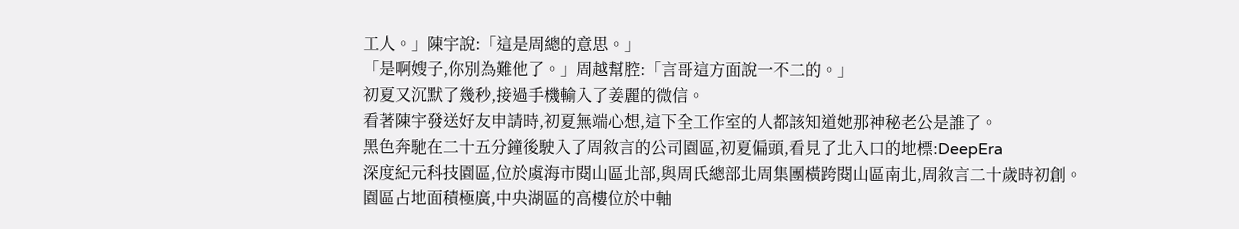工人。」陳宇說:「這是周總的意思。」
「是啊嫂子,你別為難他了。」周越幫腔:「言哥這方面說一不二的。」
初夏又沉默了幾秒,接過手機輸入了姜麗的微信。
看著陳宇發送好友申請時,初夏無端心想,這下全工作室的人都該知道她那神秘老公是誰了。
黑色奔馳在二十五分鐘後駛入了周敘言的公司園區,初夏偏頭,看見了北入口的地標:DeepEra
深度紀元科技園區,位於虞海市閱山區北部,與周氏總部北周集團橫跨閱山區南北,周敘言二十歲時初創。
園區占地面積極廣,中央湖區的高樓位於中軸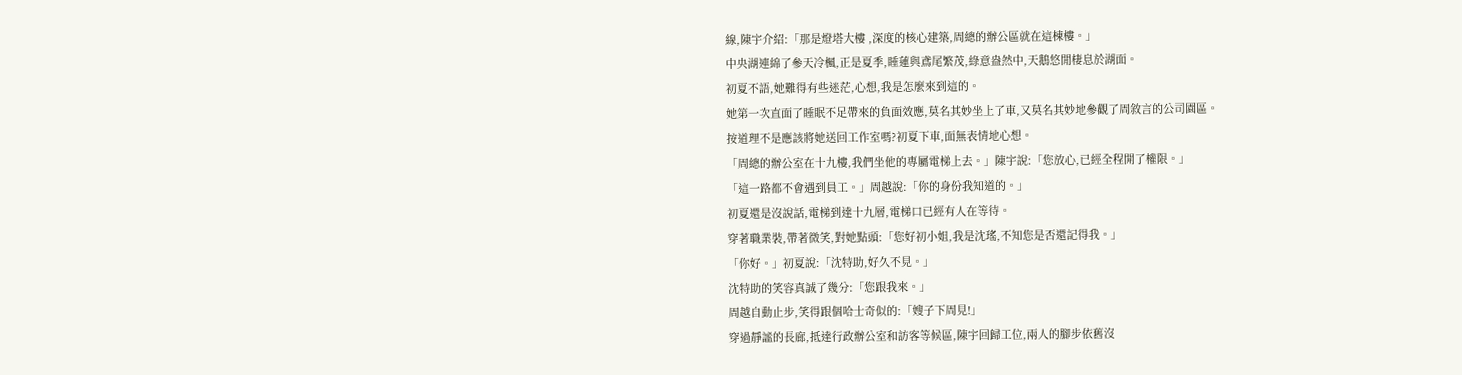線,陳宇介紹:「那是燈塔大樓 ,深度的核心建築,周總的辦公區就在這棟樓。」
中央湖連綿了參天冷楓,正是夏季,睡蓮與鳶尾繁茂,綠意盎然中,天鵝悠閒棲息於湖面。
初夏不語,她難得有些迷茫,心想,我是怎麼來到這的。
她第一次直面了睡眠不足帶來的負面效應,莫名其妙坐上了車,又莫名其妙地參觀了周敘言的公司園區。
按道理不是應該將她送回工作室嗎?初夏下車,面無表情地心想。
「周總的辦公室在十九樓,我們坐他的專屬電梯上去。」陳宇說:「您放心,已經全程開了權限。」
「這一路都不會遇到員工。」周越說:「你的身份我知道的。」
初夏還是沒說話,電梯到達十九層,電梯口已經有人在等待。
穿著職業裝,帶著微笑,對她點頭:「您好初小姐,我是沈瑤,不知您是否還記得我。」
「你好。」初夏說:「沈特助,好久不見。」
沈特助的笑容真誠了幾分:「您跟我來。」
周越自動止步,笑得跟個哈士奇似的:「嫂子下周見!」
穿過靜謐的長廊,抵達行政辦公室和訪客等候區,陳宇回歸工位,兩人的腳步依舊沒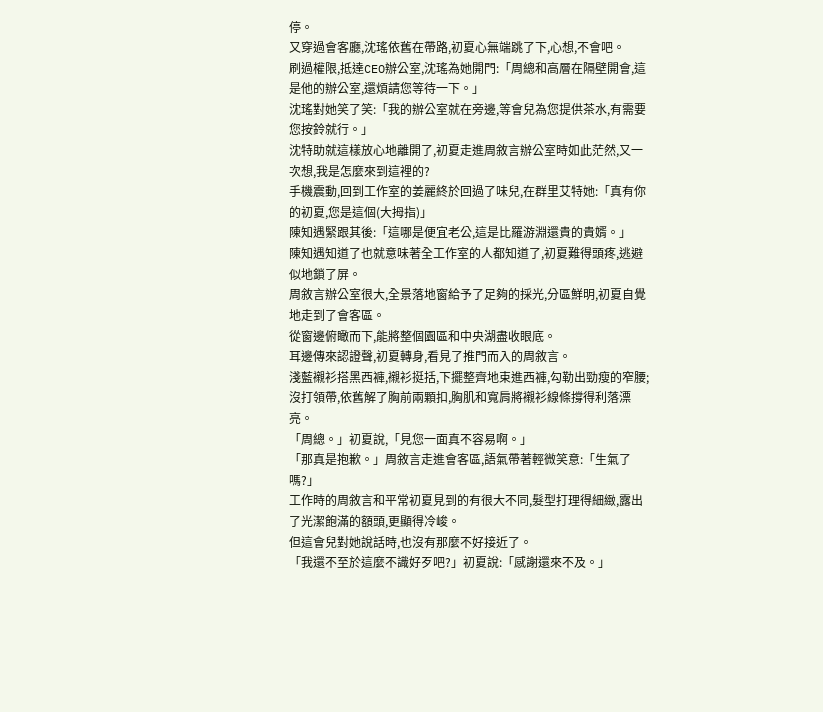停。
又穿過會客廳,沈瑤依舊在帶路,初夏心無端跳了下,心想,不會吧。
刷過權限,抵達CEO辦公室,沈瑤為她開門:「周總和高層在隔壁開會,這是他的辦公室,還煩請您等待一下。」
沈瑤對她笑了笑:「我的辦公室就在旁邊,等會兒為您提供茶水,有需要您按鈴就行。」
沈特助就這樣放心地離開了,初夏走進周敘言辦公室時如此茫然,又一次想,我是怎麼來到這裡的?
手機震動,回到工作室的姜麗終於回過了味兒,在群里艾特她:「真有你的初夏,您是這個(大拇指)」
陳知遇緊跟其後:「這哪是便宜老公,這是比羅游淵還貴的貴婿。」
陳知遇知道了也就意味著全工作室的人都知道了,初夏難得頭疼,逃避似地鎖了屏。
周敘言辦公室很大,全景落地窗給予了足夠的採光,分區鮮明,初夏自覺地走到了會客區。
從窗邊俯瞰而下,能將整個園區和中央湖盡收眼底。
耳邊傳來認證聲,初夏轉身,看見了推門而入的周敘言。
淺藍襯衫搭黑西褲,襯衫挺括,下擺整齊地束進西褲,勾勒出勁瘦的窄腰;
沒打領帶,依舊解了胸前兩顆扣,胸肌和寬肩將襯衫線條撐得利落漂亮。
「周總。」初夏說,「見您一面真不容易啊。」
「那真是抱歉。」周敘言走進會客區,語氣帶著輕微笑意:「生氣了嗎?」
工作時的周敘言和平常初夏見到的有很大不同,髮型打理得細緻,露出了光潔飽滿的額頭,更顯得冷峻。
但這會兒對她說話時,也沒有那麼不好接近了。
「我還不至於這麼不識好歹吧?」初夏說:「感謝還來不及。」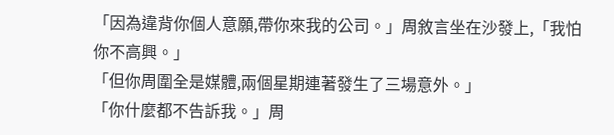「因為違背你個人意願,帶你來我的公司。」周敘言坐在沙發上,「我怕你不高興。」
「但你周圍全是媒體,兩個星期連著發生了三場意外。」
「你什麼都不告訴我。」周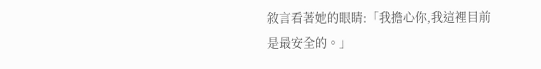敘言看著她的眼睛:「我擔心你,我這裡目前是最安全的。」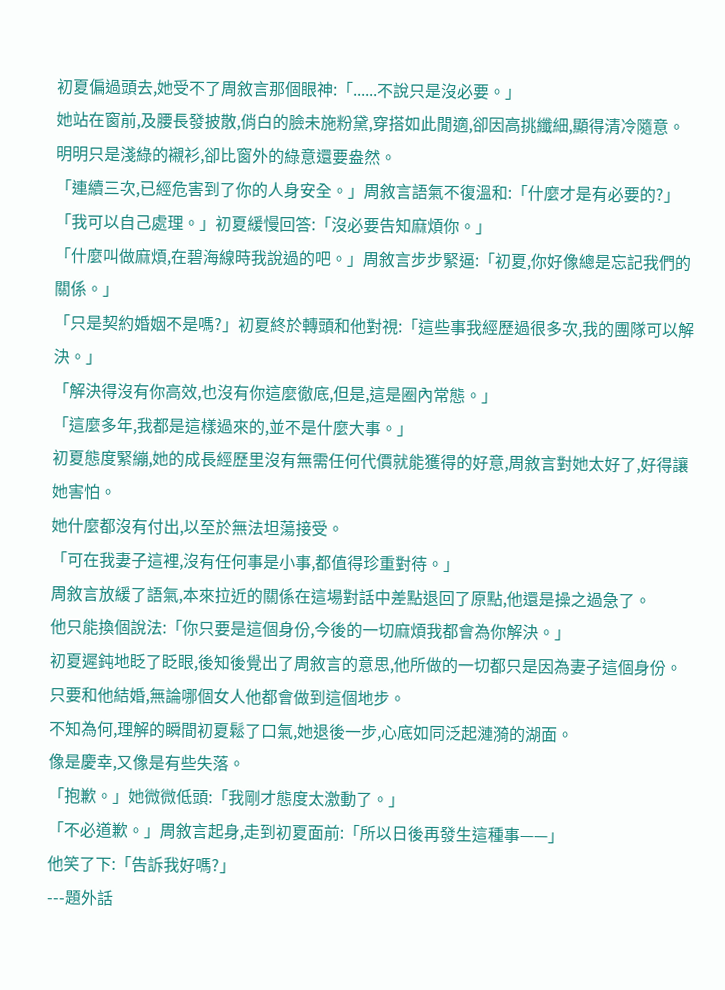初夏偏過頭去,她受不了周敘言那個眼神:「......不說只是沒必要。」
她站在窗前,及腰長發披散,俏白的臉未施粉黛,穿搭如此閒適,卻因高挑纖細,顯得清冷隨意。
明明只是淺綠的襯衫,卻比窗外的綠意還要盎然。
「連續三次,已經危害到了你的人身安全。」周敘言語氣不復溫和:「什麼才是有必要的?」
「我可以自己處理。」初夏緩慢回答:「沒必要告知麻煩你。」
「什麼叫做麻煩,在碧海線時我說過的吧。」周敘言步步緊逼:「初夏,你好像總是忘記我們的關係。」
「只是契約婚姻不是嗎?」初夏終於轉頭和他對視:「這些事我經歷過很多次,我的團隊可以解決。」
「解決得沒有你高效,也沒有你這麼徹底,但是,這是圈內常態。」
「這麼多年,我都是這樣過來的,並不是什麼大事。」
初夏態度緊繃,她的成長經歷里沒有無需任何代價就能獲得的好意,周敘言對她太好了,好得讓她害怕。
她什麼都沒有付出,以至於無法坦蕩接受。
「可在我妻子這裡,沒有任何事是小事,都值得珍重對待。」
周敘言放緩了語氣,本來拉近的關係在這場對話中差點退回了原點,他還是操之過急了。
他只能換個說法:「你只要是這個身份,今後的一切麻煩我都會為你解決。」
初夏遲鈍地眨了眨眼,後知後覺出了周敘言的意思,他所做的一切都只是因為妻子這個身份。
只要和他結婚,無論哪個女人他都會做到這個地步。
不知為何,理解的瞬間初夏鬆了口氣,她退後一步,心底如同泛起漣漪的湖面。
像是慶幸,又像是有些失落。
「抱歉。」她微微低頭:「我剛才態度太激動了。」
「不必道歉。」周敘言起身,走到初夏面前:「所以日後再發生這種事——」
他笑了下:「告訴我好嗎?」
---題外話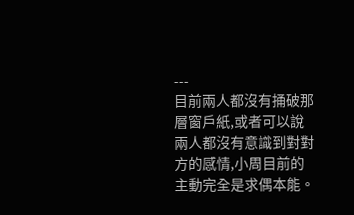---
目前兩人都沒有捅破那層窗戶紙,或者可以說兩人都沒有意識到對對方的感情,小周目前的主動完全是求偶本能。